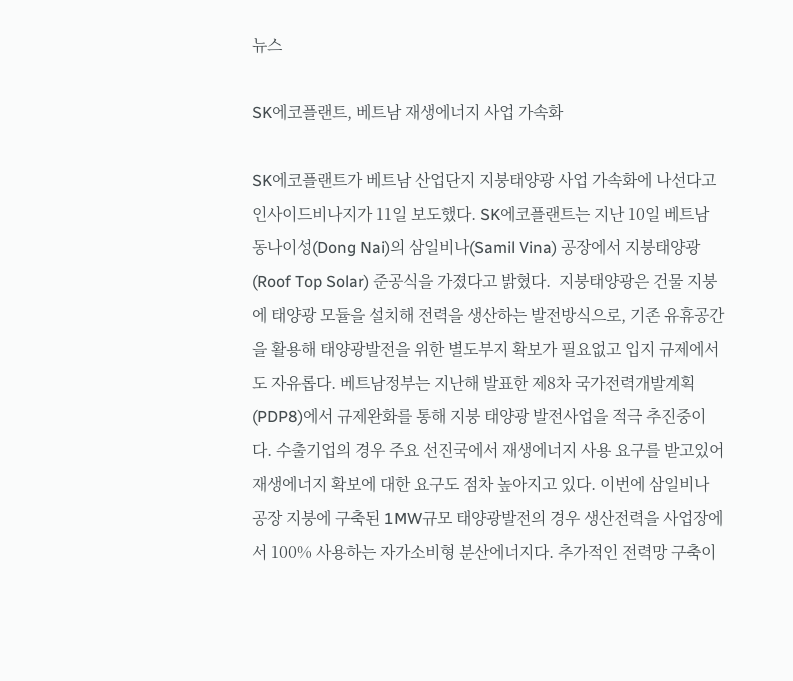뉴스

SK에코플랜트, 베트남 재생에너지 사업 가속화

SK에코플랜트가 베트남 산업단지 지붕태양광 사업 가속화에 나선다고 인사이드비나지가 11일 보도했다. SK에코플랜트는 지난 10일 베트남 동나이성(Dong Nai)의 삼일비나(Samil Vina) 공장에서 지붕태양광(Roof Top Solar) 준공식을 가졌다고 밝혔다.  지붕태양광은 건물 지붕에 태양광 모듈을 설치해 전력을 생산하는 발전방식으로, 기존 유휴공간을 활용해 태양광발전을 위한 별도부지 확보가 필요없고 입지 규제에서도 자유롭다. 베트남정부는 지난해 발표한 제8차 국가전력개발계획(PDP8)에서 규제완화를 통해 지붕 태양광 발전사업을 적극 추진중이다. 수출기업의 경우 주요 선진국에서 재생에너지 사용 요구를 받고있어 재생에너지 확보에 대한 요구도 점차 높아지고 있다. 이번에 삼일비나 공장 지붕에 구축된 1MW규모 태양광발전의 경우 생산전력을 사업장에서 100% 사용하는 자가소비형 분산에너지다. 추가적인 전력망 구축이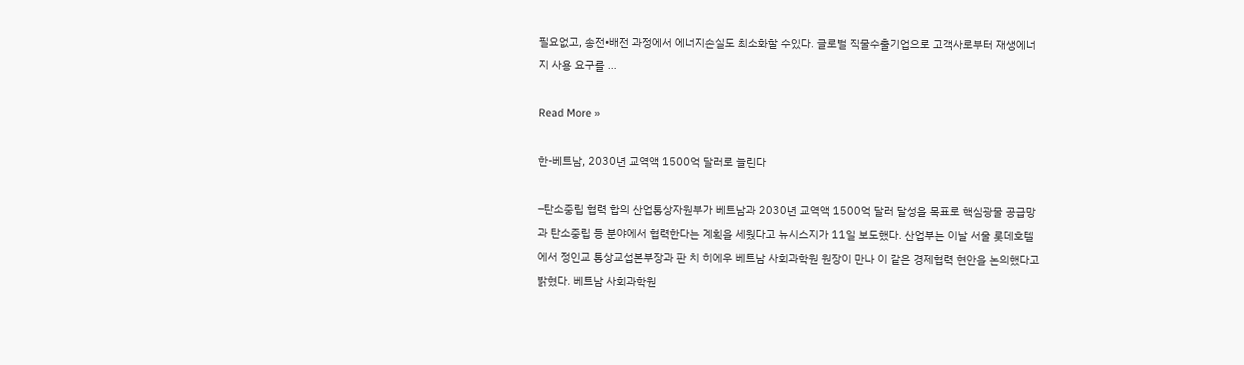필요없고, 송전•배전 과정에서 에너지손실도 최소화할 수있다. 글로벌 직물수출기업으로 고객사로부터 재생에너지 사용 요구를 …

Read More »

한-베트남, 2030년 교역액 1500억 달러로 늘린다

–탄소중립 협력 합의 산업통상자원부가 베트남과 2030년 교역액 1500억 달러 달성을 목표로 핵심광물 공급망과 탄소중립 등 분야에서 협력한다는 계획을 세웠다고 뉴시스지가 11일 보도했다. 산업부는 이날 서울 롯데호텔에서 정인교 통상교섭본부장과 판 치 히에우 베트남 사회과학원 원장이 만나 이 같은 경제협력 현안을 논의했다고 밝혔다. 베트남 사회과학원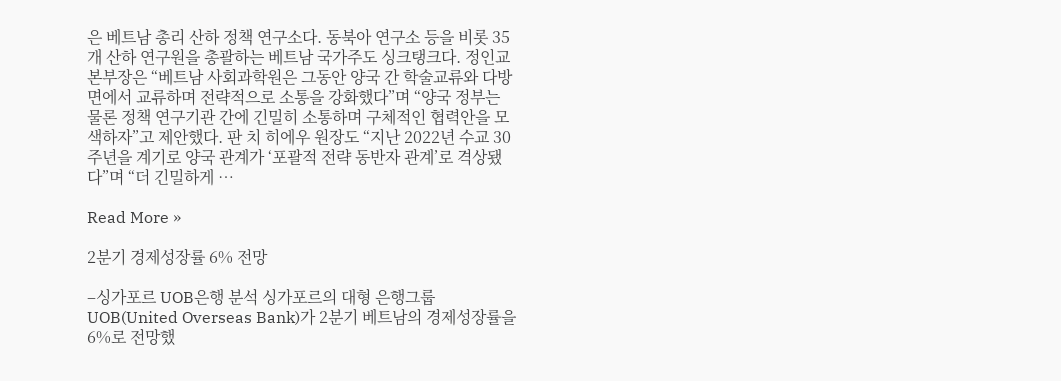은 베트남 총리 산하 정책 연구소다. 동북아 연구소 등을 비롯 35개 산하 연구원을 총괄하는 베트남 국가주도 싱크탱크다. 정인교 본부장은 “베트남 사회과학원은 그동안 양국 간 학술교류와 다방면에서 교류하며 전략적으로 소통을 강화했다”며 “양국 정부는 물론 정책 연구기관 간에 긴밀히 소통하며 구체적인 협력안을 모색하자”고 제안했다. 판 치 히에우 원장도 “지난 2022년 수교 30주년을 계기로 양국 관계가 ‘포괄적 전략 동반자 관계’로 격상됐다”며 “더 긴밀하게 …

Read More »

2분기 경제성장률 6% 전망

–싱가포르 UOB은행 분석 싱가포르의 대형 은행그룹 UOB(United Overseas Bank)가 2분기 베트남의 경제성장률을 6%로 전망했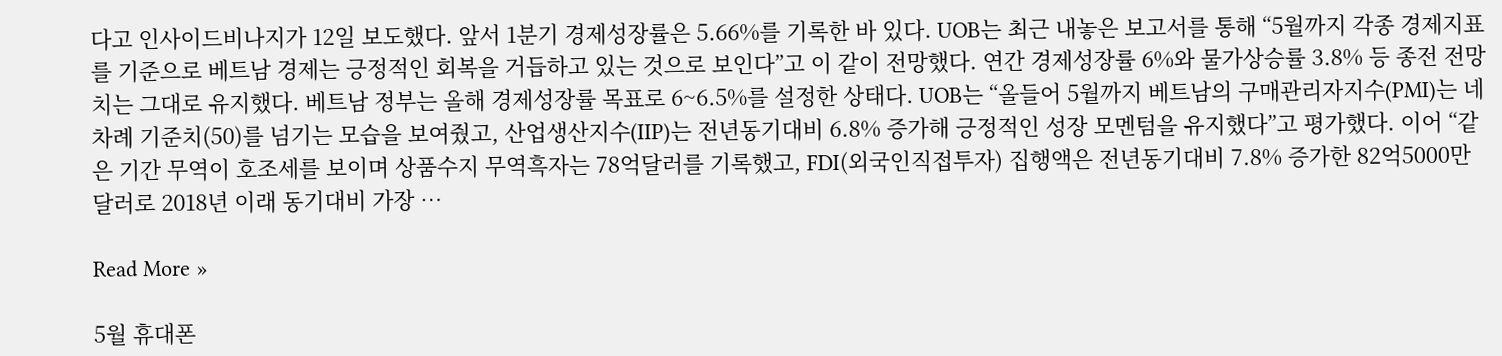다고 인사이드비나지가 12일 보도했다. 앞서 1분기 경제성장률은 5.66%를 기록한 바 있다. UOB는 최근 내놓은 보고서를 통해 “5월까지 각종 경제지표를 기준으로 베트남 경제는 긍정적인 회복을 거듭하고 있는 것으로 보인다”고 이 같이 전망했다. 연간 경제성장률 6%와 물가상승률 3.8% 등 종전 전망치는 그대로 유지했다. 베트남 정부는 올해 경제성장률 목표로 6~6.5%를 설정한 상태다. UOB는 “올들어 5월까지 베트남의 구매관리자지수(PMI)는 네차례 기준치(50)를 넘기는 모습을 보여줬고, 산업생산지수(IIP)는 전년동기대비 6.8% 증가해 긍정적인 성장 모멘텀을 유지했다”고 평가했다. 이어 “같은 기간 무역이 호조세를 보이며 상품수지 무역흑자는 78억달러를 기록했고, FDI(외국인직접투자) 집행액은 전년동기대비 7.8% 증가한 82억5000만달러로 2018년 이래 동기대비 가장 …

Read More »

5월 휴대폰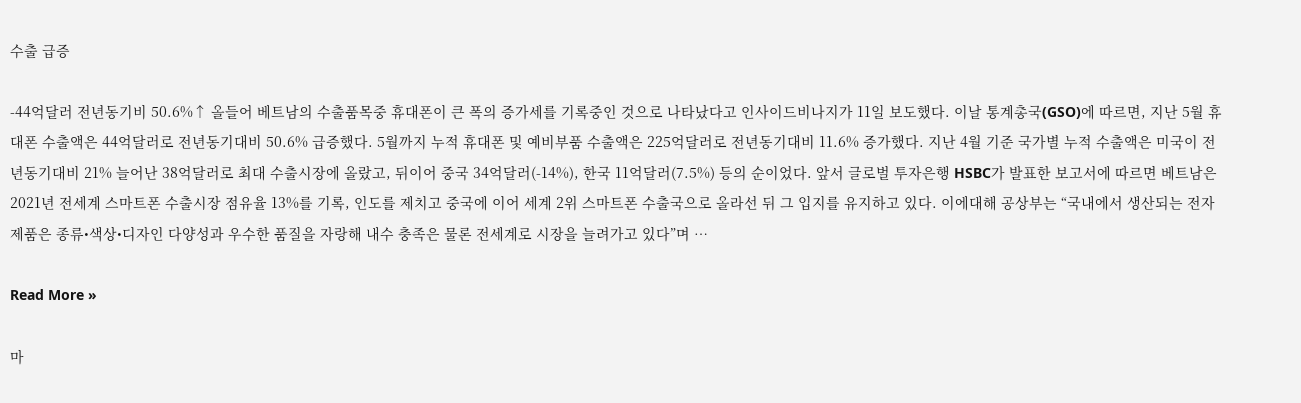수출 급증

-44억달러 전년동기비 50.6%↑ 올들어 베트남의 수출품목중 휴대폰이 큰 폭의 증가세를 기록중인 것으로 나타났다고 인사이드비나지가 11일 보도했다. 이날 통계총국(GSO)에 따르면, 지난 5월 휴대폰 수출액은 44억달러로 전년동기대비 50.6% 급증했다. 5월까지 누적 휴대폰 및 예비부품 수출액은 225억달러로 전년동기대비 11.6% 증가했다. 지난 4월 기준 국가별 누적 수출액은 미국이 전년동기대비 21% 늘어난 38억달러로 최대 수출시장에 올랐고, 뒤이어 중국 34억달러(-14%), 한국 11억달러(7.5%) 등의 순이었다. 앞서 글로벌 투자은행 HSBC가 발표한 보고서에 따르면 베트남은 2021년 전세계 스마트폰 수출시장 점유율 13%를 기록, 인도를 제치고 중국에 이어 세계 2위 스마트폰 수출국으로 올라선 뒤 그 입지를 유지하고 있다. 이에대해 공상부는 “국내에서 생산되는 전자제품은 종류•색상•디자인 다양성과 우수한 품질을 자랑해 내수 충족은 물론 전세계로 시장을 늘려가고 있다”며 …

Read More »

마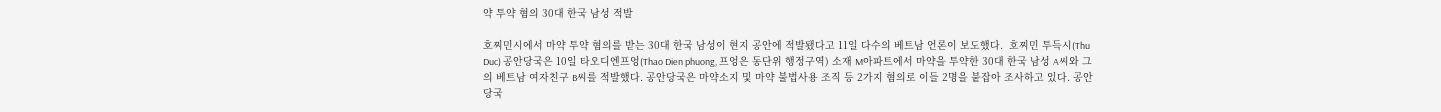약 투약 혐의 30대 한국 남성 적발

호찌민시에서 마약 투약 혐의를 받는 30대 한국 남성이 현지 공안에 적발됐다고 11일 다수의 베트남 언론이 보도했다.  호찌민 투득시(Thu Duc) 공안당국은 10일 타오디엔프엉(Thao Dien phuong, 프엉은 동단위 행정구역) 소재 M아파트에서 마약을 투약한 30대 한국 남성 A씨와 그의 베트남 여자친구 B씨를 적발했다. 공안당국은 마약소지 및 마약 불법사용 조직 등 2가지 혐의로 이들 2명을 붙잡아 조사하고 있다. 공안당국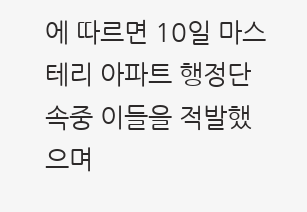에 따르면 10일 마스테리 아파트 행정단속중 이들을 적발했으며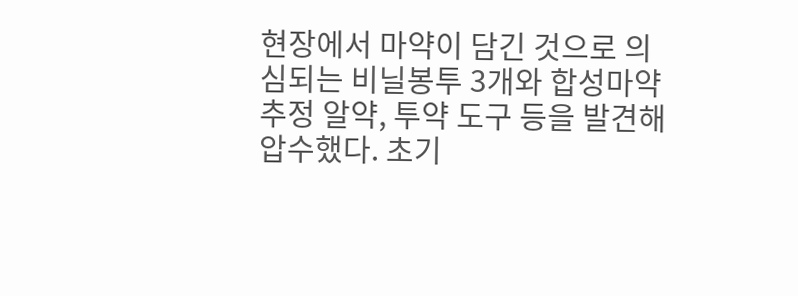현장에서 마약이 담긴 것으로 의심되는 비닐봉투 3개와 합성마약 추정 알약, 투약 도구 등을 발견해 압수했다. 초기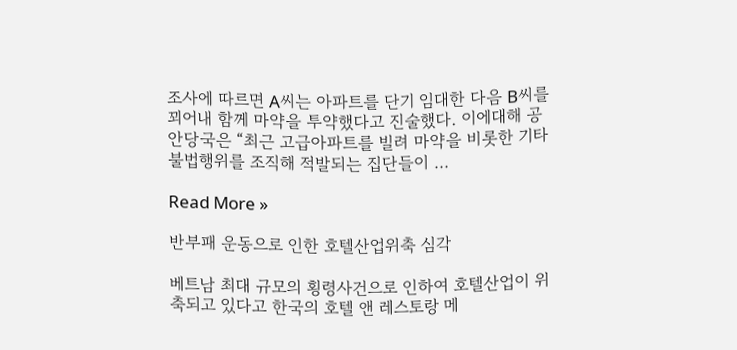조사에 따르면 A씨는 아파트를 단기 임대한 다음 B씨를 꾀어내 함께 마약을 투약했다고 진술했다. 이에대해 공안당국은 “최근 고급아파트를 빌려 마약을 비롯한 기타 불법행위를 조직해 적발되는 집단들이 …

Read More »

반부패 운동으로 인한 호텔산업위축 심각

베트남 최대 규모의 횡령사건으로 인하여 호텔산업이 위축되고 있다고 한국의 호텔 앤 레스토랑 메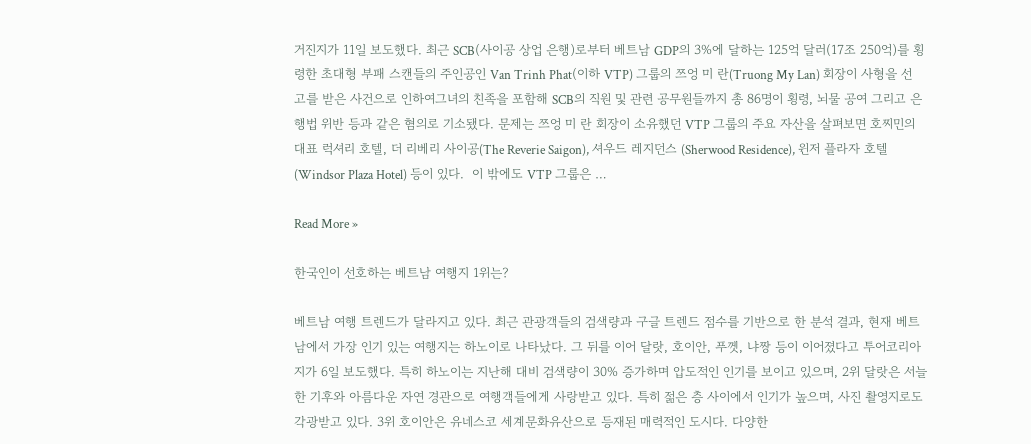거진지가 11일 보도했다. 최근 SCB(사이공 상업 은행)로부터 베트남 GDP의 3%에 달하는 125억 달러(17조 250억)를 횡령한 초대형 부패 스캔들의 주인공인 Van Trinh Phat(이하 VTP) 그룹의 쯔엉 미 란(Truong My Lan) 회장이 사형을 선고를 받은 사건으로 인하여그녀의 친족을 포함해 SCB의 직원 및 관련 공무원들까지 총 86명이 횡령, 뇌물 공여 그리고 은행법 위반 등과 같은 혐의로 기소됐다. 문제는 쯔엉 미 란 회장이 소유했던 VTP 그룹의 주요 자산을 살펴보면 호찌민의 대표 럭셔리 호텔, 더 리베리 사이공(The Reverie Saigon), 셔우드 레지던스 (Sherwood Residence), 윈저 플라자 호텔(Windsor Plaza Hotel) 등이 있다.  이 밖에도 VTP 그룹은 …

Read More »

한국인이 선호하는 베트남 여행지 1위는?

베트남 여행 트렌드가 달라지고 있다. 최근 관광객들의 검색량과 구글 트렌드 점수를 기반으로 한 분석 결과, 현재 베트남에서 가장 인기 있는 여행지는 하노이로 나타났다. 그 뒤를 이어 달랏, 호이안, 푸껫, 냐짱 등이 이어졌다고 투어코리아지가 6일 보도했다. 특히 하노이는 지난해 대비 검색량이 30% 증가하며 압도적인 인기를 보이고 있으며, 2위 달랏은 서늘한 기후와 아름다운 자연 경관으로 여행객들에게 사랑받고 있다. 특히 젊은 층 사이에서 인기가 높으며, 사진 촬영지로도 각광받고 있다. 3위 호이안은 유네스코 세계문화유산으로 등재된 매력적인 도시다. 다양한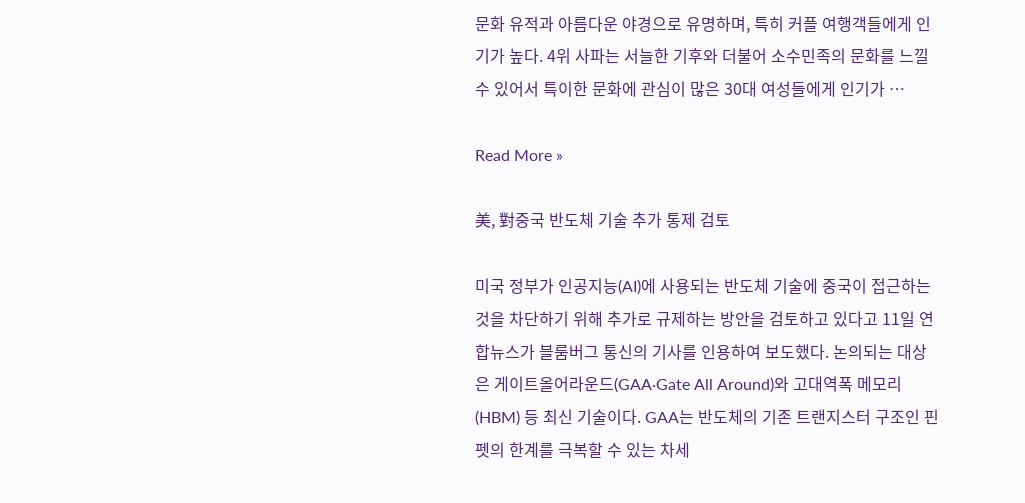문화 유적과 아름다운 야경으로 유명하며, 특히 커플 여행객들에게 인기가 높다. 4위 사파는 서늘한 기후와 더불어 소수민족의 문화를 느낄수 있어서 특이한 문화에 관심이 많은 30대 여성들에게 인기가 …

Read More »

美, 對중국 반도체 기술 추가 통제 검토

미국 정부가 인공지능(AI)에 사용되는 반도체 기술에 중국이 접근하는 것을 차단하기 위해 추가로 규제하는 방안을 검토하고 있다고 11일 연합뉴스가 블룸버그 통신의 기사를 인용하여 보도했다. 논의되는 대상은 게이트올어라운드(GAA·Gate All Around)와 고대역폭 메모리(HBM) 등 최신 기술이다. GAA는 반도체의 기존 트랜지스터 구조인 핀펫의 한계를 극복할 수 있는 차세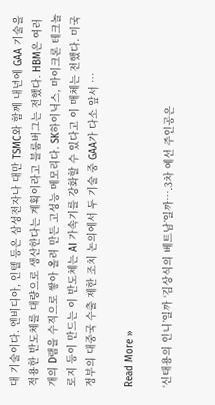대 기술이다. 엔비디아, 인텔 등은 삼성전자나 대만 TSMC와 함께 내년에 GAA 기술을 적용한 반도체를 대량으로 생산한다는 계획이라고 블룸버그는 전했다. HBM은 여러 개의 D램을 수직으로 쌓아 올려 만든 고성능 메모리다. SK하이닉스, 마이크론 테크놀로지 등이 만드는 이 반도체는 AI 가속기를 강화할 수 있다고 이 매체는 전했다. 미국 정부의 대중국 수출 제한 조치 논의에서 두 기술 중 GAA가 다소 앞서 …

Read More »

‘신태용의 인니’일까 ‘김상식의 베트남’일까….3차 예선 주인공은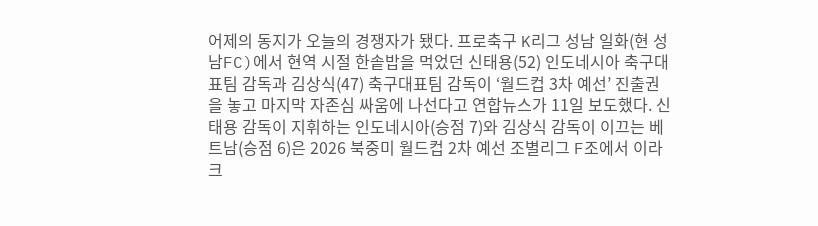어제의 동지가 오늘의 경쟁자가 됐다. 프로축구 K리그 성남 일화(현 성남FC)에서 현역 시절 한솥밥을 먹었던 신태용(52) 인도네시아 축구대표팀 감독과 김상식(47) 축구대표팀 감독이 ‘월드컵 3차 예선’ 진출권을 놓고 마지막 자존심 싸움에 나선다고 연합뉴스가 11일 보도했다. 신태용 감독이 지휘하는 인도네시아(승점 7)와 김상식 감독이 이끄는 베트남(승점 6)은 2026 북중미 월드컵 2차 예선 조별리그 F조에서 이라크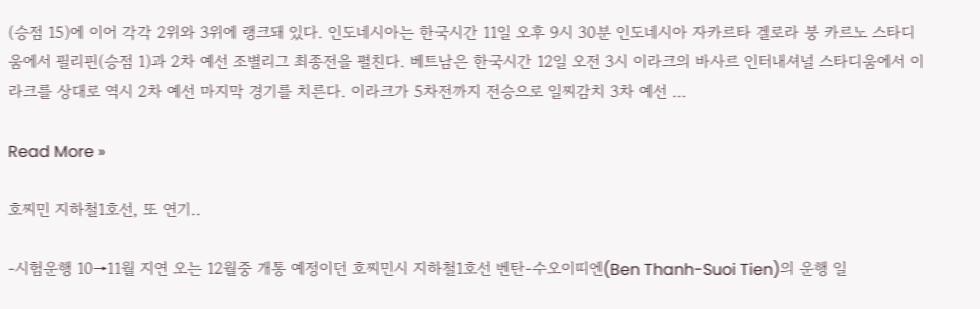(승점 15)에 이어 각각 2위와 3위에 랭크돼 있다. 인도네시아는 한국시간 11일 오후 9시 30분 인도네시아 자카르타 겔로라 붕 카르노 스타디움에서 필리핀(승점 1)과 2차 예선 조별리그 최종전을 펼친다. 베트남은 한국시간 12일 오전 3시 이라크의 바사르 인터내셔널 스타디움에서 이라크를 상대로 역시 2차 예선 마지막 경기를 치른다. 이라크가 5차전까지 전승으로 일찌감치 3차 예선 …

Read More »

호찌민 지하철1호선, 또 연기..

-시험운행 10→11월 지연 오는 12월중 개통 예정이던 호찌민시 지하철1호선 벤탄-수오이띠엔(Ben Thanh-Suoi Tien)의 운행 일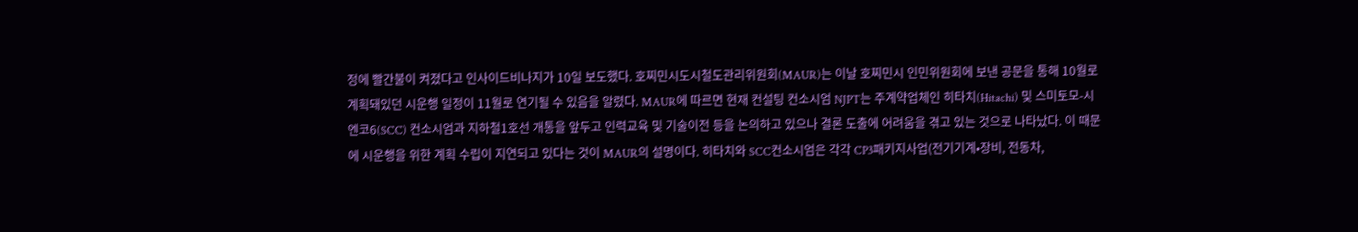정에 빨간불이 켜졌다고 인사이드비나지가 10일 보도했다. 호찌민시도시철도관리위원회(MAUR)는 이날 호찌민시 인민위원회에 보낸 공문을 통해 10월로 계획돼있던 시운행 일정이 11월로 연기될 수 있음을 알렸다. MAUR에 따르면 현재 컨설팅 컨소시엄 NJPT는 주계약업체인 히타치(Hitachi) 및 스미토모-시엔코6(SCC) 컨소시엄과 지하철1호선 개통을 앞두고 인력교육 및 기술이전 등을 논의하고 있으나 결론 도출에 어려움을 겪고 있는 것으로 나타났다. 이 때문에 시운행을 위한 계획 수립이 지연되고 있다는 것이 MAUR의 설명이다. 히타치와 SCC컨소시엄은 각각 CP3패키지사업(전기기계•장비, 전동차,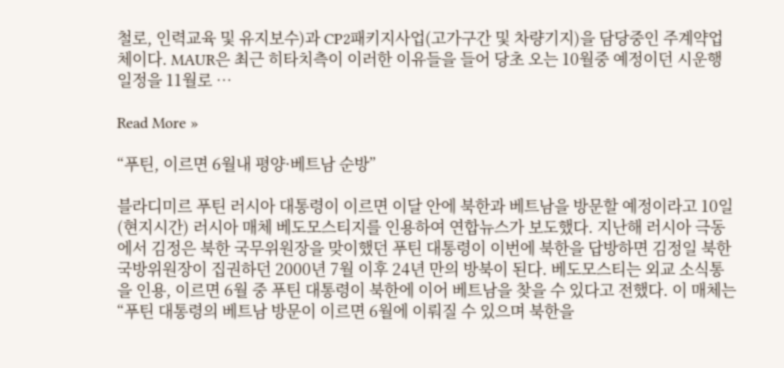철로, 인력교육 및 유지보수)과 CP2패키지사업(고가구간 및 차량기지)을 담당중인 주계약업체이다. MAUR은 최근 히타치측이 이러한 이유들을 들어 당초 오는 10월중 예정이던 시운행 일정을 11월로 …

Read More »

“푸틴, 이르면 6월내 평양·베트남 순방”

블라디미르 푸틴 러시아 대통령이 이르면 이달 안에 북한과 베트남을 방문할 예정이라고 10일(현지시간) 러시아 매체 베도모스티지를 인용하여 연합뉴스가 보도했다. 지난해 러시아 극동에서 김정은 북한 국무위원장을 맞이했던 푸틴 대통령이 이번에 북한을 답방하면 김정일 북한 국방위원장이 집권하던 2000년 7월 이후 24년 만의 방북이 된다. 베도모스티는 외교 소식통을 인용, 이르면 6월 중 푸틴 대통령이 북한에 이어 베트남을 찾을 수 있다고 전했다. 이 매체는 “푸틴 대통령의 베트남 방문이 이르면 6월에 이뤄질 수 있으며 북한을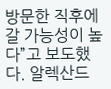방문한 직후에 갈 가능성이 높다”고 보도했다. 알렉산드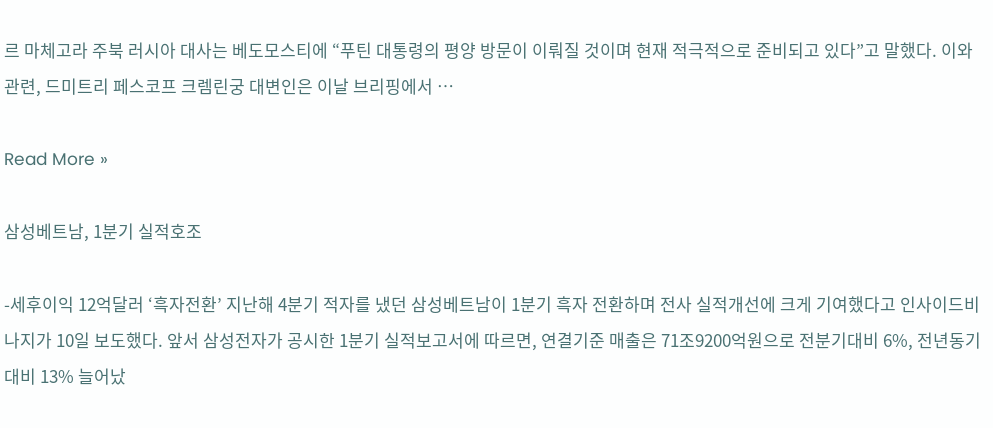르 마체고라 주북 러시아 대사는 베도모스티에 “푸틴 대통령의 평양 방문이 이뤄질 것이며 현재 적극적으로 준비되고 있다”고 말했다. 이와 관련, 드미트리 페스코프 크렘린궁 대변인은 이날 브리핑에서 …

Read More »

삼성베트남, 1분기 실적호조

-세후이익 12억달러 ‘흑자전환’ 지난해 4분기 적자를 냈던 삼성베트남이 1분기 흑자 전환하며 전사 실적개선에 크게 기여했다고 인사이드비나지가 10일 보도했다. 앞서 삼성전자가 공시한 1분기 실적보고서에 따르면, 연결기준 매출은 71조9200억원으로 전분기대비 6%, 전년동기대비 13% 늘어났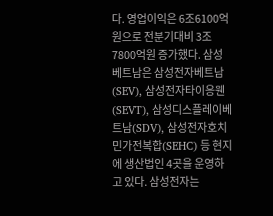다. 영업이익은 6조6100억원으로 전분기대비 3조7800억원 증가했다. 삼성베트남은 삼성전자베트남(SEV), 삼성전자타이응웬(SEVT), 삼성디스플레이베트남(SDV), 삼성전자호치민가전복합(SEHC) 등 현지에 생산법인 4곳을 운영하고 있다. 삼성전자는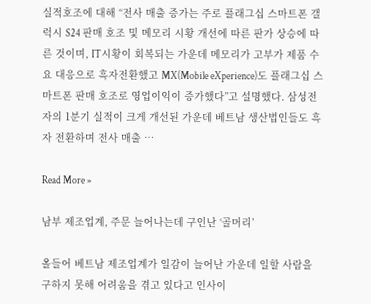실적호조에 대해 “전사 매출 증가는 주로 플래그십 스마트폰 갤럭시 S24 판매 호조 및 메모리 시황 개선에 따른 판가 상승에 따른 것이며, IT시황이 회복되는 가운데 메모리가 고부가 제품 수요 대응으로 흑자전환했고 MX(Mobile eXperience)도 플래그십 스마트폰 판매 호조로 영업이익이 증가했다”고 설명했다. 삼성전자의 1분기 실적이 크게 개선된 가운데 베트남 생산법인들도 흑자 전환하며 전사 매출 …

Read More »

남부 제조업계, 주문 늘어나는데 구인난 ‘골머리’

올들어 베트남 제조업계가 일감이 늘어난 가운데 일할 사람을 구하지 못해 어려움을 겪고 있다고 인사이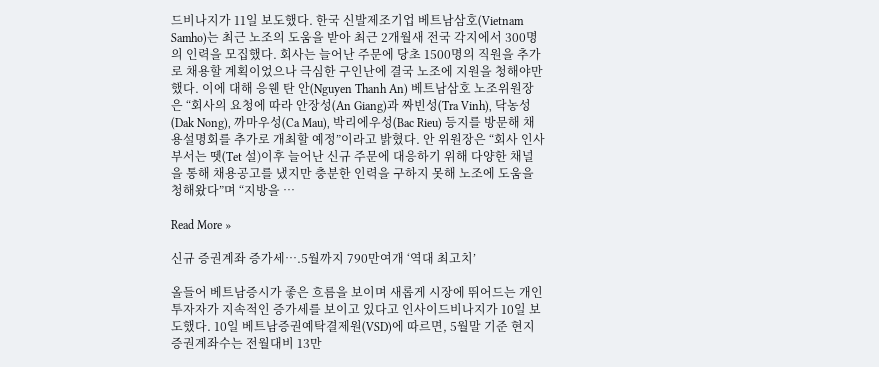드비나지가 11일 보도했다. 한국 신발제조기업 베트남삼호(Vietnam Samho)는 최근 노조의 도움을 받아 최근 2개월새 전국 각지에서 300명의 인력을 모집했다. 회사는 늘어난 주문에 당초 1500명의 직원을 추가로 채용할 계획이었으나 극심한 구인난에 결국 노조에 지원을 청해야만 했다. 이에 대해 응웬 탄 안(Nguyen Thanh An) 베트남삼호 노조위원장은 “회사의 요청에 따라 안장성(An Giang)과 짜빈성(Tra Vinh), 닥농성(Dak Nong), 까마우성(Ca Mau), 박리에우성(Bac Rieu) 등지를 방문해 채용설명회를 추가로 개최할 예정”이라고 밝혔다. 안 위원장은 “회사 인사부서는 뗏(Tet 설)이후 늘어난 신규 주문에 대응하기 위해 다양한 채널을 통해 채용공고를 냈지만 충분한 인력을 구하지 못해 노조에 도움을 청해왔다”며 “지방을 …

Read More »

신규 증권계좌 증가세….5월까지 790만여개 ‘역대 최고치’

올들어 베트남증시가 좋은 흐름을 보이며 새롭게 시장에 뛰어드는 개인 투자자가 지속적인 증가세를 보이고 있다고 인사이드비나지가 10일 보도했다. 10일 베트남증권예탁결제원(VSD)에 따르면, 5월말 기준 현지 증권계좌수는 전월대비 13만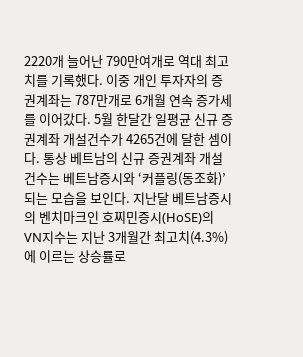2220개 늘어난 790만여개로 역대 최고치를 기록했다. 이중 개인 투자자의 증권계좌는 787만개로 6개월 연속 증가세를 이어갔다. 5월 한달간 일평균 신규 증권계좌 개설건수가 4265건에 달한 셈이다. 통상 베트남의 신규 증권계좌 개설건수는 베트남증시와 ‘커플링(동조화)’되는 모습을 보인다. 지난달 베트남증시의 벤치마크인 호찌민증시(HoSE)의 VN지수는 지난 3개월간 최고치(4.3%)에 이르는 상승률로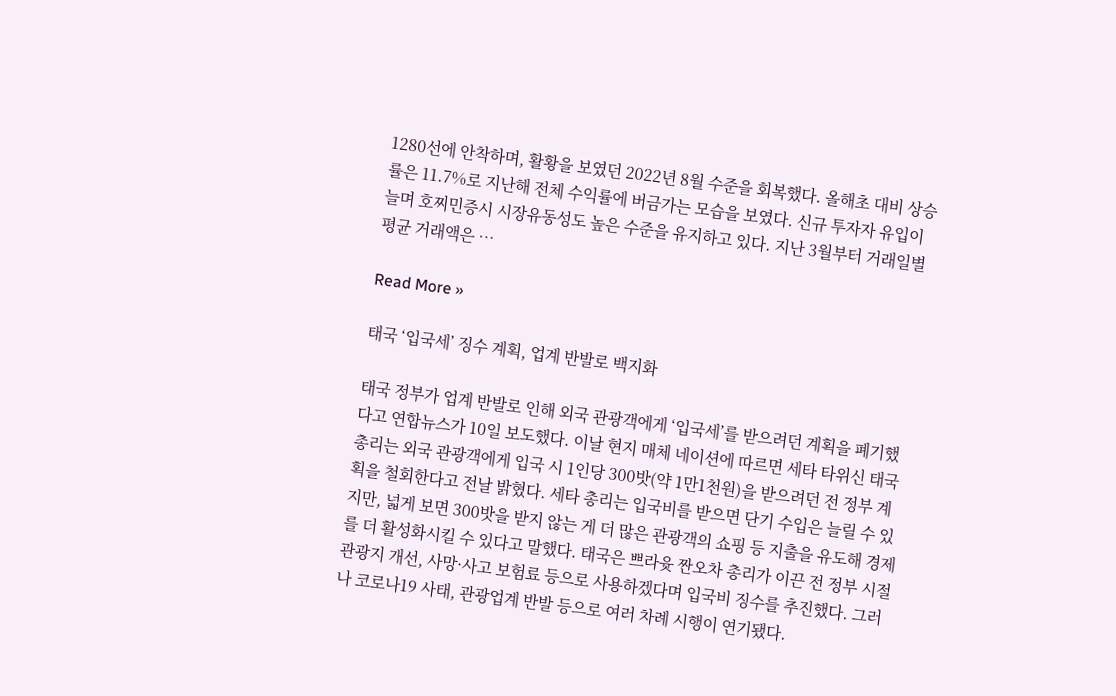1280선에 안착하며, 활황을 보였던 2022년 8월 수준을 회복했다. 올해초 대비 상승률은 11.7%로 지난해 전체 수익률에 버금가는 모습을 보였다. 신규 투자자 유입이 늘며 호찌민증시 시장유동성도 높은 수준을 유지하고 있다. 지난 3월부터 거래일별 평균 거래액은 …

Read More »

태국 ‘입국세’ 징수 계획, 업계 반발로 백지화

태국 정부가 업계 반발로 인해 외국 관광객에게 ‘입국세’를 받으려던 계획을 폐기했다고 연합뉴스가 10일 보도했다. 이날 현지 매체 네이션에 따르면 세타 타위신 태국 총리는 외국 관광객에게 입국 시 1인당 300밧(약 1만1천원)을 받으려던 전 정부 계획을 철회한다고 전날 밝혔다. 세타 총리는 입국비를 받으면 단기 수입은 늘릴 수 있지만, 넓게 보면 300밧을 받지 않는 게 더 많은 관광객의 쇼핑 등 지출을 유도해 경제를 더 활성화시킬 수 있다고 말했다. 태국은 쁘라윳 짠오차 총리가 이끈 전 정부 시절 관광지 개선, 사망·사고 보험료 등으로 사용하겠다며 입국비 징수를 추진했다. 그러나 코로나19 사태, 관광업계 반발 등으로 여러 차례 시행이 연기됐다.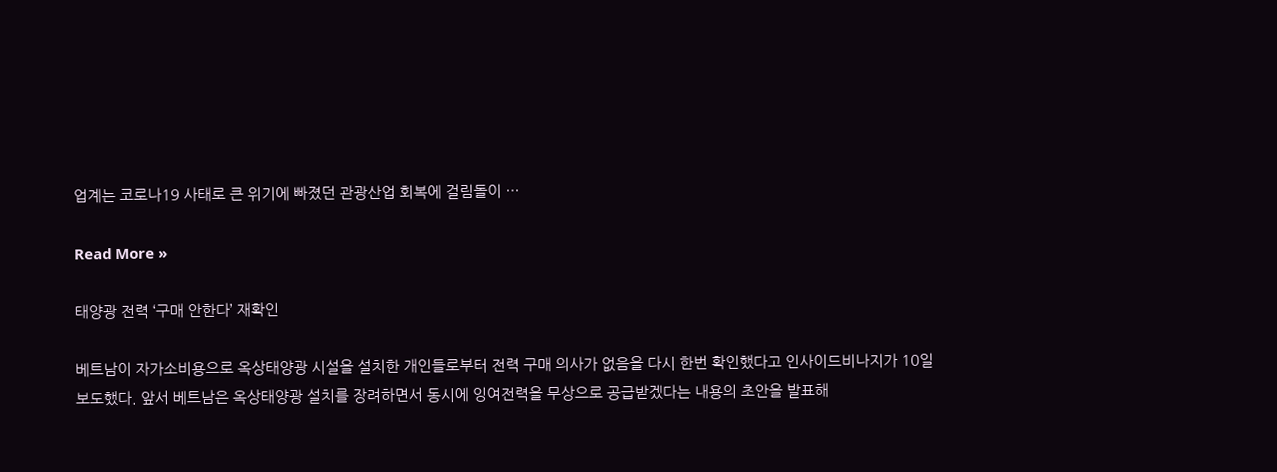업계는 코로나19 사태로 큰 위기에 빠졌던 관광산업 회복에 걸림돌이 …

Read More »

태양광 전력 ‘구매 안한다’ 재확인

베트남이 자가소비용으로 옥상태양광 시설을 설치한 개인들로부터 전력 구매 의사가 없음을 다시 한번 확인했다고 인사이드비나지가 10일 보도했다. 앞서 베트남은 옥상태양광 설치를 장려하면서 동시에 잉여전력을 무상으로 공급받겠다는 내용의 초안을 발표해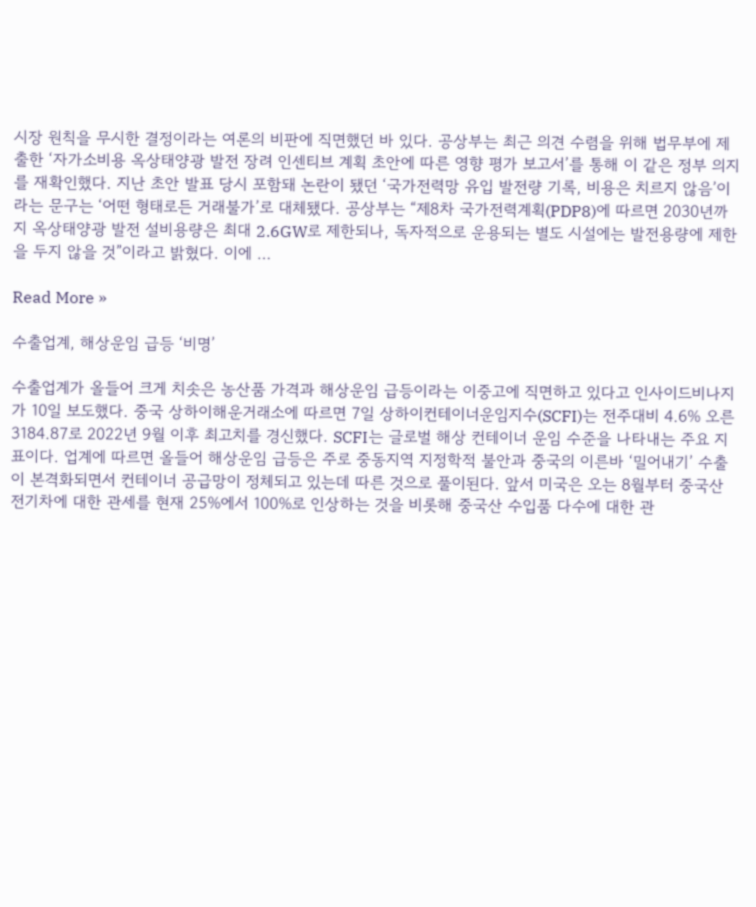시장 원칙을 무시한 결정이라는 여론의 비판에 직면했던 바 있다. 공상부는 최근 의견 수렴을 위해 법무부에 제출한 ‘자가소비용 옥상태양광 발전 장려 인센티브 계획 초안에 따른 영향 평가 보고서’를 통해 이 같은 정부 의지를 재확인했다. 지난 초안 발표 당시 포함돼 논란이 됐던 ‘국가전력망 유입 발전량 기록, 비용은 치르지 않음’이라는 문구는 ‘어떤 형태로든 거래불가’로 대체됐다. 공상부는 “제8차 국가전력계획(PDP8)에 따르면 2030년까지 옥상태양광 발전 설비용량은 최대 2.6GW로 제한되나, 독자적으로 운용되는 별도 시설에는 발전용량에 제한을 두지 않을 것”이라고 밝혔다. 이에 …

Read More »

수출업계, 해상운임 급등 ‘비명’

수출업계가 올들어 크게 치솟은 농산품 가격과 해상운임 급등이라는 이중고에 직면하고 있다고 인사이드비나지가 10일 보도했다. 중국 상하이해운거래소에 따르면 7일 상하이컨테이너운임지수(SCFI)는 전주대비 4.6% 오른 3184.87로 2022년 9월 이후 최고치를 경신했다. SCFI는 글로벌 해상 컨테이너 운임 수준을 나타내는 주요 지표이다. 업계에 따르면 올들어 해상운임 급등은 주로 중동지역 지정학적 불안과 중국의 이른바 ‘밀어내기’ 수출이 본격화되면서 컨테이너 공급망이 정체되고 있는데 따른 것으로 풀이된다. 앞서 미국은 오는 8월부터 중국산 전기차에 대한 관세를 현재 25%에서 100%로 인상하는 것을 비롯해 중국산 수입품 다수에 대한 관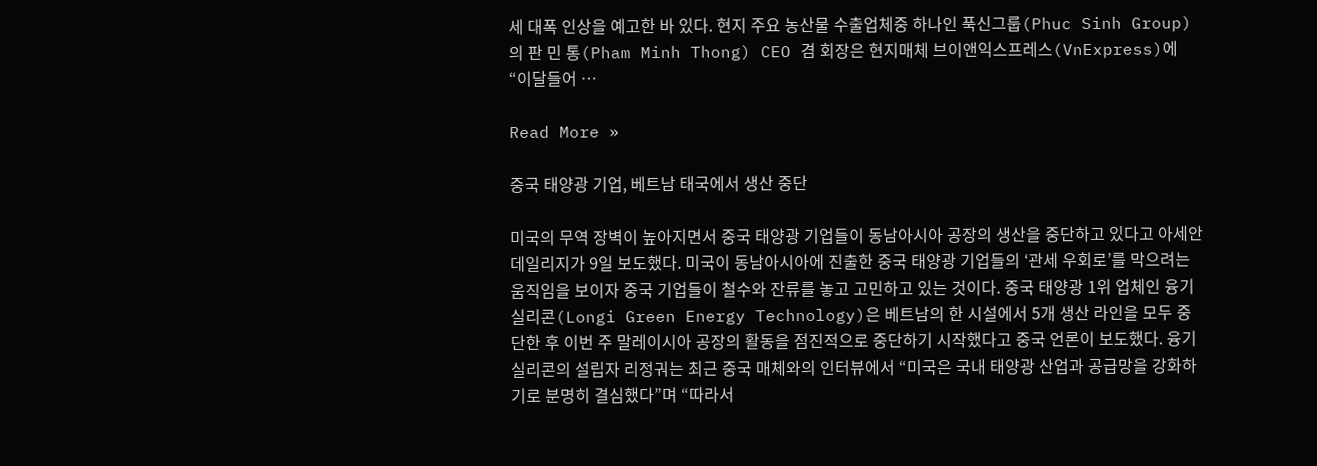세 대폭 인상을 예고한 바 있다. 현지 주요 농산물 수출업체중 하나인 푹신그룹(Phuc Sinh Group)의 판 민 통(Pham Minh Thong) CEO 겸 회장은 현지매체 브이앤익스프레스(VnExpress)에 “이달들어 …

Read More »

중국 태양광 기업, 베트남 태국에서 생산 중단

미국의 무역 장벽이 높아지면서 중국 태양광 기업들이 동남아시아 공장의 생산을 중단하고 있다고 아세안데일리지가 9일 보도했다. 미국이 동남아시아에 진출한 중국 태양광 기업들의 ‘관세 우회로’를 막으려는 움직임을 보이자 중국 기업들이 철수와 잔류를 놓고 고민하고 있는 것이다. 중국 태양광 1위 업체인 융기 실리콘(Longi Green Energy Technology)은 베트남의 한 시설에서 5개 생산 라인을 모두 중단한 후 이번 주 말레이시아 공장의 활동을 점진적으로 중단하기 시작했다고 중국 언론이 보도했다. 융기 실리콘의 설립자 리정궈는 최근 중국 매체와의 인터뷰에서 “미국은 국내 태양광 산업과 공급망을 강화하기로 분명히 결심했다”며 “따라서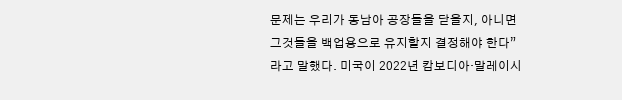문제는 우리가 동남아 공장들을 닫을지, 아니면 그것들을 백업용으로 유지할지 결정해야 한다”라고 말했다. 미국이 2022년 캄보디아·말레이시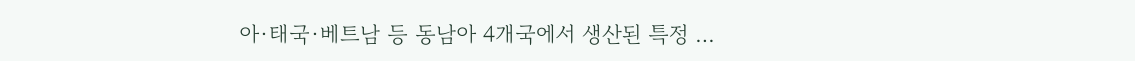아·태국·베트남 등 동남아 4개국에서 생산된 특정 …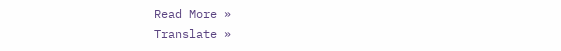Read More »
Translate »